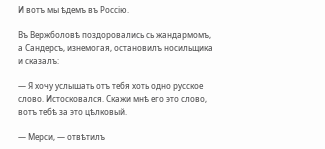И вотъ мы ѣдемъ въ Россію.

Въ Вержболовѣ поздоровались сь жандармомъ, а Сандерсъ, изнемогая, остановилъ носильщика и сказалъ:

— Я хочу услышать отъ тебя хоть одно русское слово. Истосковался. Скажи мнѣ его это слово, вотъ тебѣ за это цѣлковый.

— Мерси, — отвѣтилъ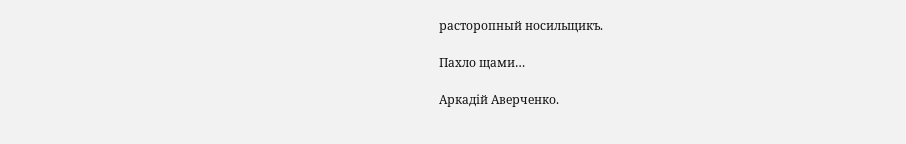расторопный носильщикъ.

Пахло щами…

Аркадій Аверченко.